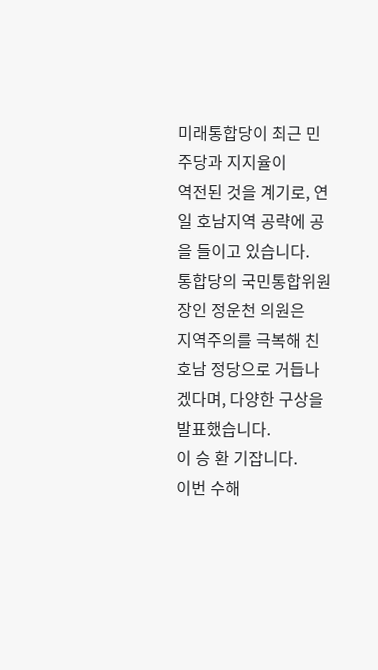미래통합당이 최근 민주당과 지지율이
역전된 것을 계기로, 연일 호남지역 공략에 공을 들이고 있습니다.
통합당의 국민통합위원장인 정운천 의원은
지역주의를 극복해 친호남 정당으로 거듭나겠다며, 다양한 구상을 발표했습니다.
이 승 환 기잡니다.
이번 수해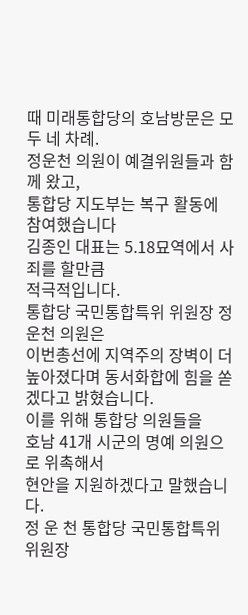때 미래통합당의 호남방문은 모두 네 차례.
정운천 의원이 예결위원들과 함께 왔고,
통합당 지도부는 복구 활동에 참여했습니다
김종인 대표는 5.18묘역에서 사죄를 할만큼
적극적입니다.
통합당 국민통합특위 위원장 정운천 의원은
이번총선에 지역주의 장벽이 더 높아졌다며 동서화합에 힘을 쏟겠다고 밝혔습니다.
이를 위해 통합당 의원들을
호남 41개 시군의 명예 의원으로 위촉해서
현안을 지원하겠다고 말했습니다.
정 운 천 통합당 국민통합특위 위원장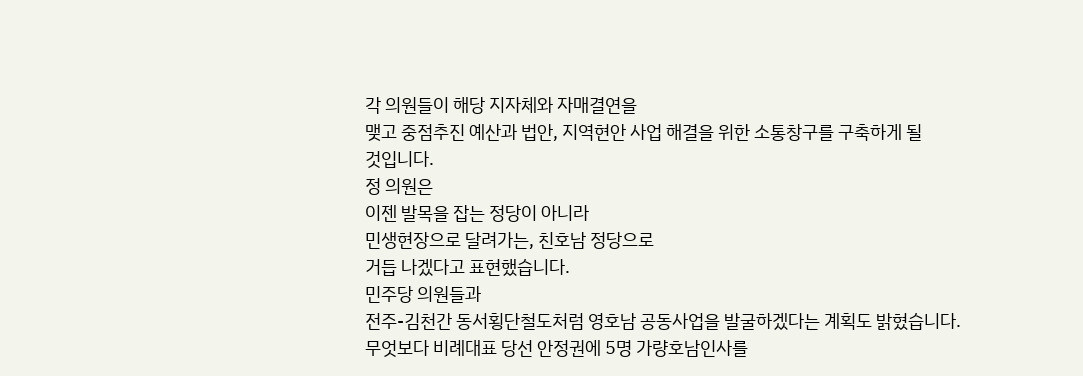각 의원들이 해당 지자체와 자매결연을
맺고 중점추진 예산과 법안, 지역현안 사업 해결을 위한 소통창구를 구축하게 될
것입니다.
정 의원은
이젠 발목을 잡는 정당이 아니라
민생현장으로 달려가는, 친호남 정당으로
거듭 나겠다고 표현했습니다.
민주당 의원들과
전주-김천간 동서횡단철도처럼 영호남 공동사업을 발굴하겠다는 계획도 밝혔습니다.
무엇보다 비례대표 당선 안정권에 5명 가량호남인사를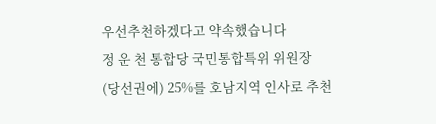우선추천하겠다고 약속했습니다
정 운 천 통합당 국민통합특위 위원장
(당선권에) 25%를 호남지역 인사로 추천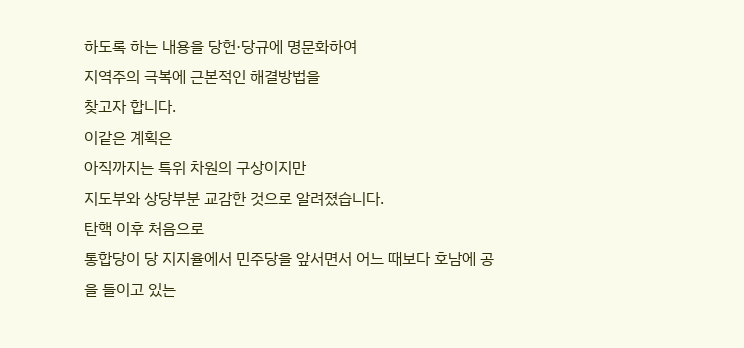하도록 하는 내용을 당헌·당규에 명문화하여
지역주의 극복에 근본적인 해결방법을
찾고자 합니다.
이같은 계획은
아직까지는 특위 차원의 구상이지만
지도부와 상당부분 교감한 것으로 알려졌습니다.
탄핵 이후 처음으로
통합당이 당 지지율에서 민주당을 앞서면서 어느 때보다 호남에 공을 들이고 있는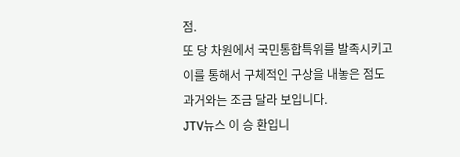점.
또 당 차원에서 국민통합특위를 발족시키고
이를 통해서 구체적인 구상을 내놓은 점도
과거와는 조금 달라 보입니다.
JTV뉴스 이 승 환입니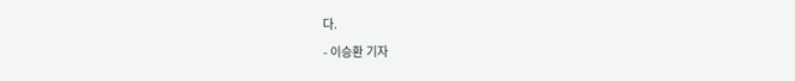다.

- 이승환 기자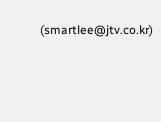(smartlee@jtv.co.kr)